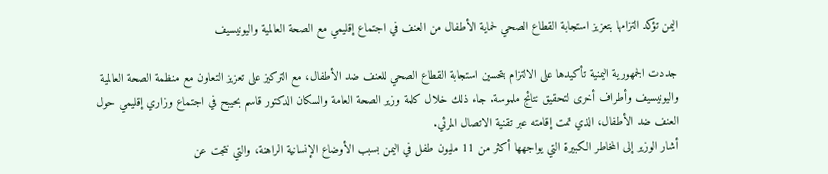اليمن تؤكد التزامها بتعزيز استجابة القطاع الصحي لحماية الأطفال من العنف في اجتماع إقليمي مع الصحة العالمية واليونيسيف

جددت الجمهورية اليمنية تأكيدها على الالتزام بتحسين استجابة القطاع الصحي للعنف ضد الأطفال، مع التركيز على تعزيز التعاون مع منظمة الصحة العالمية واليونيسيف وأطراف أخرى لتحقيق نتائج ملموسة. جاء ذلك خلال كلمة وزير الصحة العامة والسكان الدكتور قاسم بحيبح في اجتماع وزاري إقليمي حول العنف ضد الأطفال، الذي تمت إقامته عبر تقنية الاتصال المرئي.
أشار الوزير إلى المخاطر الكبيرة التي يواجهها أكثر من 11 مليون طفل في اليمن بسبب الأوضاع الإنسانية الراهنة، والتي نتجت عن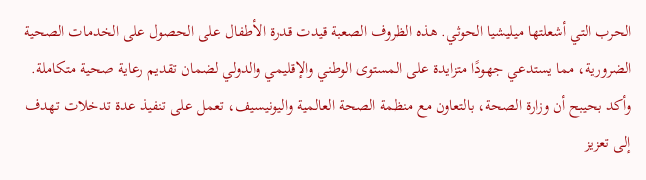الحرب التي أشعلتها ميليشيا الحوثي. هذه الظروف الصعبة قيدت قدرة الأطفال على الحصول على الخدمات الصحية الضرورية، مما يستدعي جهودًا متزايدة على المستوى الوطني والإقليمي والدولي لضمان تقديم رعاية صحية متكاملة.
وأكد بحيبح أن وزارة الصحة، بالتعاون مع منظمة الصحة العالمية واليونيسيف، تعمل على تنفيذ عدة تدخلات تهدف إلى تعزيز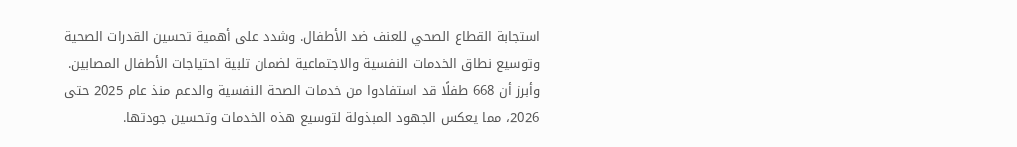استجابة القطاع الصحي للعنف ضد الأطفال. وشدد على أهمية تحسين القدرات الصحية وتوسيع نطاق الخدمات النفسية والاجتماعية لضمان تلبية احتياجات الأطفال المصابين.
وأبرز أن 668 طفلًا قد استفادوا من خدمات الصحة النفسية والدعم منذ عام 2025 حتى 2026، مما يعكس الجهود المبذولة لتوسيع هذه الخدمات وتحسين جودتها.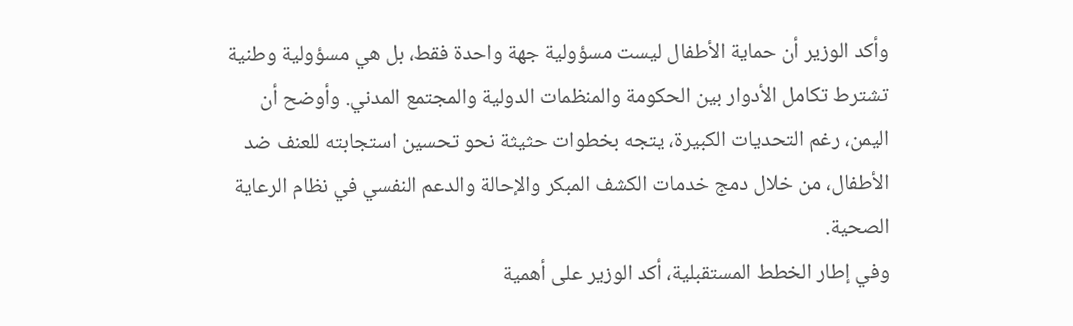وأكد الوزير أن حماية الأطفال ليست مسؤولية جهة واحدة فقط، بل هي مسؤولية وطنية تشترط تكامل الأدوار بين الحكومة والمنظمات الدولية والمجتمع المدني. وأوضح أن اليمن، رغم التحديات الكبيرة، يتجه بخطوات حثيثة نحو تحسين استجابته للعنف ضد الأطفال، من خلال دمج خدمات الكشف المبكر والإحالة والدعم النفسي في نظام الرعاية الصحية.
وفي إطار الخطط المستقبلية، أكد الوزير على أهمية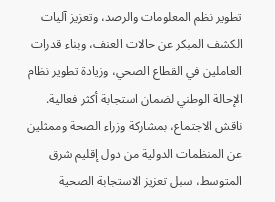تطوير نظم المعلومات والرصد، وتعزيز آليات الكشف المبكر عن حالات العنف، وبناء قدرات العاملين في القطاع الصحي، وزيادة تطوير نظام الإحالة الوطني لضمان استجابة أكثر فعالية.
ناقش الاجتماع، بمشاركة وزراء الصحة وممثلين عن المنظمات الدولية من دول إقليم شرق المتوسط، سبل تعزيز الاستجابة الصحية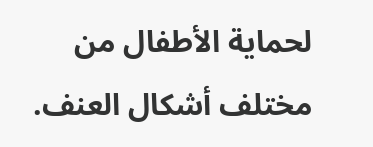لحماية الأطفال من مختلف أشكال العنف.